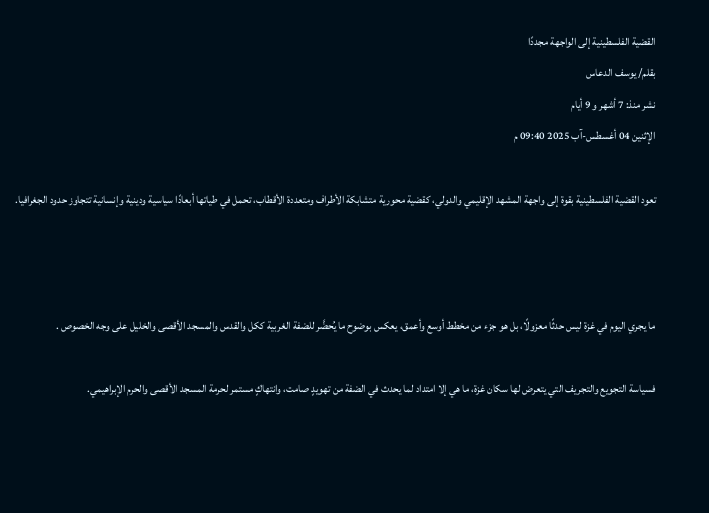القضية الفلسطينية إلى الواجهة مجددًا
بقلم/ يوسف الدعاس
نشر منذ: 7 أشهر و 9 أيام
الإثنين 04 أغسطس-آب 2025 09:40 م

تعود القضية الفلسطينية بقوة إلى واجهة المشهد الإقليمي والدولي، كقضية محورية متشابكة الأطراف ومتعددة الأقطاب، تحمل في طياتها أبعادًا سياسية ودينية وإنسانية تتجاوز حدود الجغرافيا.



ما يجري اليوم في غزة ليس حدثًا معزولًا، بل هو جزء من مخطط أوسع وأعمق، يعكس بوضوح ما يُحضَّر للضفة الغربية ككل والقدس والمسجد الأقصى والخليل على وجه الخصوص .

فسياسة التجويع والتجريف التي يتعرض لها سكان غزة، ما هي إلا امتداد لما يحدث في الضفة من تهويدٍ صامت، وانتهاكٍ مستمر لحرمة المسجد الأقصى والحرم الإبراهيمي.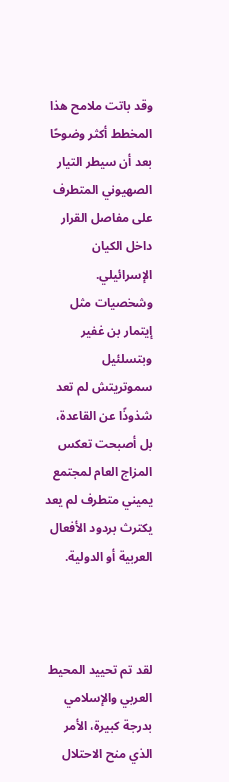وقد باتت ملامح هذا المخطط أكثر وضوحًا بعد أن سيطر التيار الصهيوني المتطرف على مفاصل القرار داخل الكيان الإسرائيلي. وشخصيات مثل إيتمار بن غفير وبتسلئيل سموتريتش لم تعد شذوذًا عن القاعدة، بل أصبحت تعكس المزاج العام لمجتمع يميني متطرف لم يعد يكترث بردود الأفعال العربية أو الدولية.



لقد تم تحييد المحيط العربي والإسلامي بدرجة كبيرة، الأمر الذي منح الاحتلال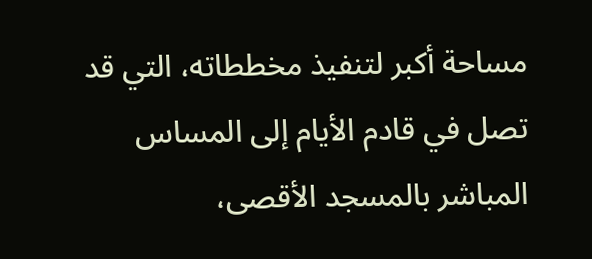مساحة أكبر لتنفيذ مخططاته، التي قد تصل في قادم الأيام إلى المساس المباشر بالمسجد الأقصى،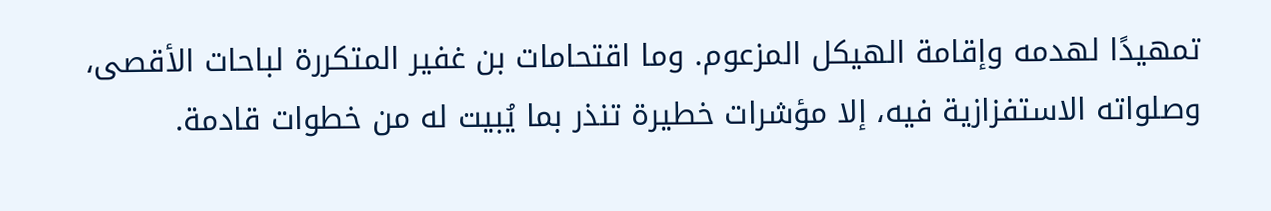تمهيدًا لهدمه وإقامة الهيكل المزعوم. وما اقتحامات بن غفير المتكررة لباحات الأقصى، وصلواته الاستفزازية فيه، إلا مؤشرات خطيرة تنذر بما يُبيت له من خطوات قادمة.